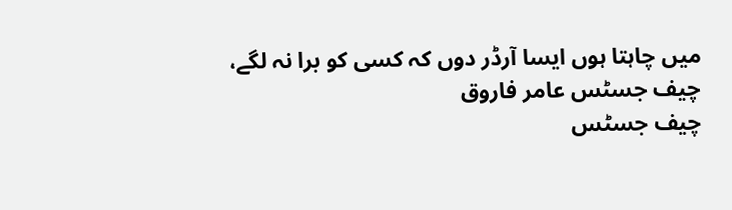میں چاہتا ہوں ایسا آرڈر دوں کہ کسی کو برا نہ لگے، چیف جسٹس عامر فاروق
چیف جسٹس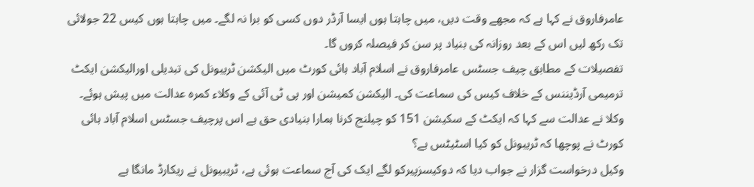عامرفاروق نے کہا ہے کہ مجھے وقت دیں، میں چاہتا ہوں ایسا آرڈر دوں کسی کو برا نہ لگے۔ میں چاہتا ہوں کیس 22 جولائی تک رکھ لیں اس کے بعد روزانہ کی بنیاد پر سن کر فیصلہ کروں گا۔
تفصیلات کے مطابق چیف جسٹس عامرفاروق نے اسلام آباد ہائی کورٹ میں الیکشن ٹریبونل کی تبدیلی اورالیکشن ایکٹ ترمیمی آرڈیننس کے خلاف کیس کی سماعت کی۔ الیکشن کمیشن اور پی ٹی آئی کے وکلاء کمرہ عدالت میں پیش ہوئے۔
وکلا نے عدالت سے کہا کہ ایکٹ کے سکیشن 151 کو چیلنج کرنا ہمارا بنیادی حق ہے اس پرچیف جسٹس اسلام آباد ہائی کورٹ نے پوچھا کہ ٹریبونل کو کیا اسٹیٹس ہے؟
وکیل درخواست گزار نے جواب دیا کہ دوکیسزپیرکو لگے ایک کی آج سماعت ہوئی ہے، ٹریبیونل نے ریکارڈ مانگا ہے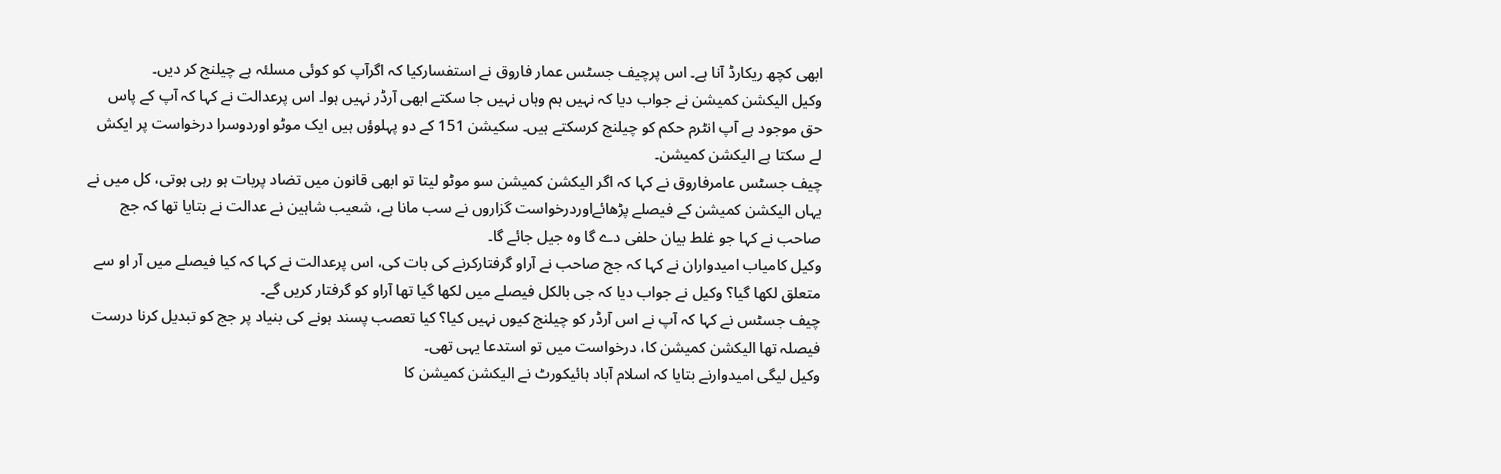ابھی کچھ ریکارڈ آنا ہے۔ اس پرچیف جسٹس عمار فاروق نے استفسارکیا کہ اگرآپ کو کوئی مسلئہ ہے چیلنج کر دیں۔
وکیل الیکشن کمیشن نے جواب دیا کہ نہیں ہم وہاں نہیں جا سکتے ابھی آرڈر نہیں ہوا۔ اس پرعدالت نے کہا کہ آپ کے پاس حق موجود ہے آپ انٹرم حکم کو چیلنج کرسکتے ہیں۔ سکیشن 151 کے دو پہلوؤں ہیں ایک موٹو اوردوسرا درخواست پر ایکش لے سکتا ہے الیکشن کمیشن۔
چیف جسٹس عامرفاروق نے کہا کہ اگر الیکشن کمیشن سو موٹو لیتا تو ابھی قانون میں تضاد پربات ہو رہی ہوتی، کل میں نے یہاں الیکشن کمیشن کے فیصلے پڑھائےاوردرخواست گزاروں نے سب مانا ہے، شعیب شاہین نے عدالت نے بتایا تھا کہ جج صاحب نے کہا جو غلط بیان حلفی دے گا وہ جیل جائے گا۔
وکیل کامیاب امیدواران نے کہا کہ جج صاحب نے آراو گرفتارکرنے کی بات کی، اس پرعدالت نے کہا کہ کیا فیصلے میں آر او سے متعلق لکھا گیا؟ وکیل نے جواب دیا کہ جی بالکل فیصلے میں لکھا گیا تھا آراو کو گرفتار کریں گے۔
چیف جسٹس نے کہا کہ آپ نے اس آرڈر کو چیلنج کیوں نہیں کیا؟ کیا تعصب پسند ہونے کی بنیاد پر جج کو تبدیل کرنا درست فیصلہ تھا الیکشن کمیشن کا، درخواست میں تو استدعا یہی تھی۔
وکیل لیگی امیدوارنے بتایا کہ اسلام آباد ہائیکورٹ نے الیکشن کمیشن کا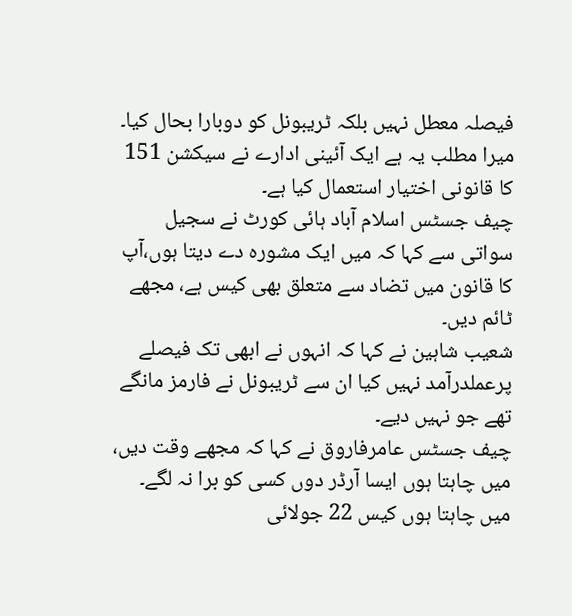فیصلہ معطل نہیں بلکہ ٹریبونل کو دوبارا بحال کیا۔ میرا مطلب یہ ہے ایک آئینی ادارے نے سیکشن 151 کا قانونی اختیار استعمال کیا ہے۔
چیف جسٹس اسلام آباد ہائی کورٹ نے سجیل سواتی سے کہا کہ میں ایک مشورہ دے دیتا ہوں،آپ کا قانون میں تضاد سے متعلق بھی کیس ہے، مجھے ٹائم دیں۔
شعیب شاہین نے کہا کہ انہوں نے ابھی تک فیصلے پرعملدرآمد نہیں کیا ان سے ٹریبونل نے فارمز مانگے تھے جو نہیں دیے۔
چیف جسٹس عامرفاروق نے کہا کہ مجھے وقت دیں، میں چاہتا ہوں ایسا آرڈر دوں کسی کو برا نہ لگے۔ میں چاہتا ہوں کیس 22 جولائی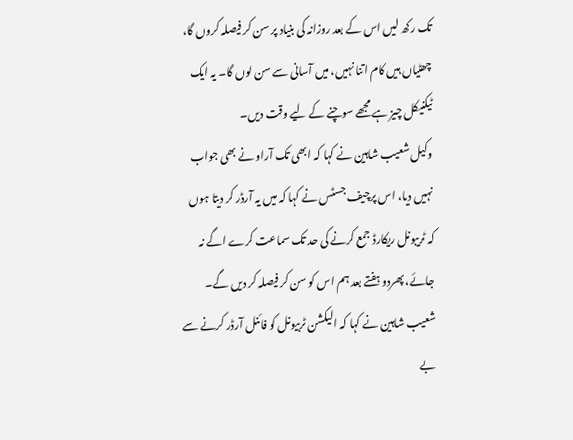تک رکھ لیں اس کے بعد روزانہ کی بنیاد پر سن کر فیصلہ کروں گا، چھٹیاں ہیں کام اتنا نہیں، میں آسانی سے سن لوں گا۔ یہ ایک ٹیکنیکل چیز ہے مجھے سوچنے کے لیے وقت دیں۔
وکیل شعیب شاہین نے کہا کہ ابھی تک آراو نے بھی جواب نہیں دیا، اس پرچیف جسٹس نے کہا کہ میں یہ آرڈر کر دیتا ہوں کہ ٹریبونل ریکارڈ جمع کرنے کی حد تک سماعت کرے اگے نہ جائے، پھردو ہفتے بعد ہم اس کو سن کر فیصلہ کر دیں گے۔
شعیب شاہین نے کہا کہ الیکشن ٹربیونل کو فائنل آرڈر کرنے سے بے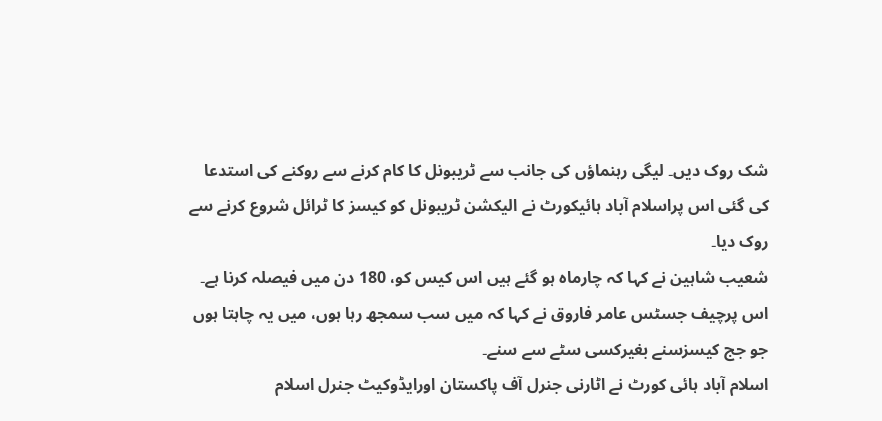شک روک دیں۔ لیگی رہنماؤں کی جانب سے ٹریبونل کا کام کرنے سے روکنے کی استدعا کی گئی اس پراسلام آباد ہائیکورٹ نے الیکشن ٹریبونل کو کیسز کا ٹرائل شروع کرنے سے روک دیا۔
شعیب شاہین نے کہا کہ چارماہ ہو گئے ہیں اس کیس کو، 180 دن میں فیصلہ کرنا ہے۔ اس پرچیف جسٹس عامر فاروق نے کہا کہ میں سب سمجھ رہا ہوں، میں یہ چاہتا ہوں جو جج کیسزسنے بغیرکسی سٹے سے سنے۔
اسلام آباد ہائی کورٹ نے اٹارنی جنرل آف پاکستان اورایڈوکیٹ جنرل اسلام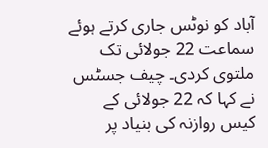آباد کو نوٹس جاری کرتے ہوئے سماعت 22 جولائی تک ملتوی کردی۔ چیف جسٹس نے کہا کہ 22 جولائی کے کیس روازنہ کی بنیاد پر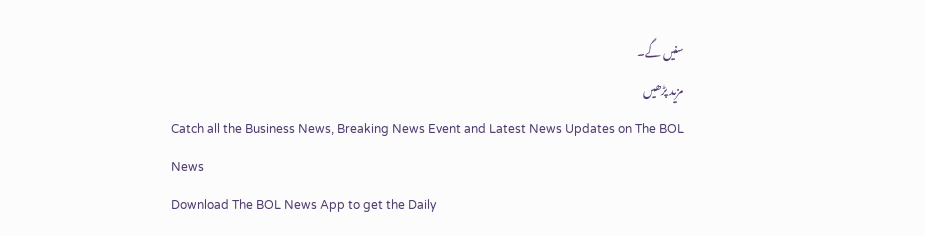سنیں گے۔
مزید پڑھیں
Catch all the Business News, Breaking News Event and Latest News Updates on The BOL News
Download The BOL News App to get the Daily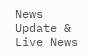News Update & Live News